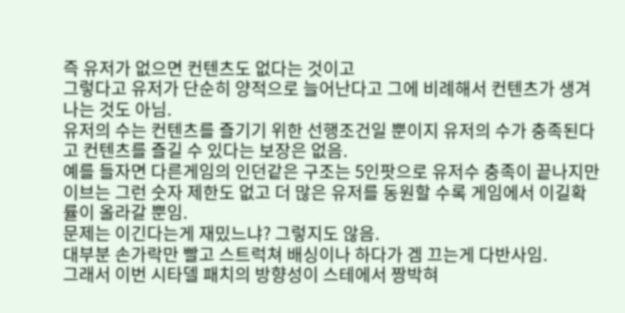즉 유저가 없으면 컨텐츠도 없다는 것이고
그렇다고 유저가 단순히 양적으로 늘어난다고 그에 비례해서 컨텐츠가 생겨나는 것도 아님.
유저의 수는 컨텐츠를 즐기기 위한 선행조건일 뿐이지 유저의 수가 충족된다고 컨텐츠를 즐길 수 있다는 보장은 없음.
예를 들자면 다른게임의 인던같은 구조는 5인팟으로 유저수 충족이 끝나지만 이브는 그런 숫자 제한도 없고 더 많은 유저를 동원할 수록 게임에서 이길확률이 올라갈 뿐임.
문제는 이긴다는게 재밌느냐? 그렇지도 않음.
대부분 손가락만 빨고 스트럭쳐 배싱이나 하다가 겜 끄는게 다반사임.
그래서 이번 시타델 패치의 방향성이 스테에서 짱박혀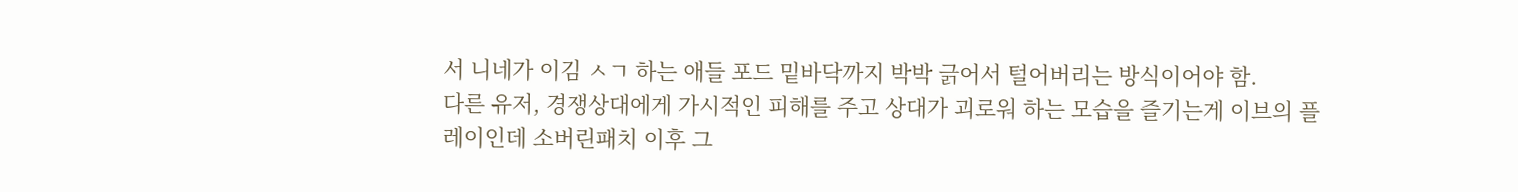서 니네가 이김 ㅅㄱ 하는 애들 포드 밑바닥까지 박박 긁어서 털어버리는 방식이어야 함.
다른 유저, 경쟁상대에게 가시적인 피해를 주고 상대가 괴로워 하는 모습을 즐기는게 이브의 플레이인데 소버린패치 이후 그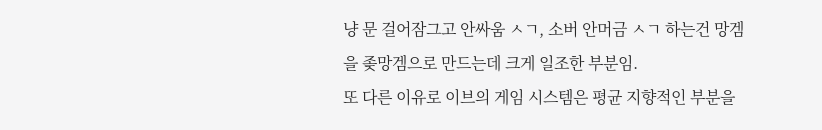냥 문 걸어잠그고 안싸움 ㅅㄱ, 소버 안머금 ㅅㄱ 하는건 망겜을 좆망겜으로 만드는데 크게 일조한 부분임.
또 다른 이유로 이브의 게임 시스템은 평균 지향적인 부분을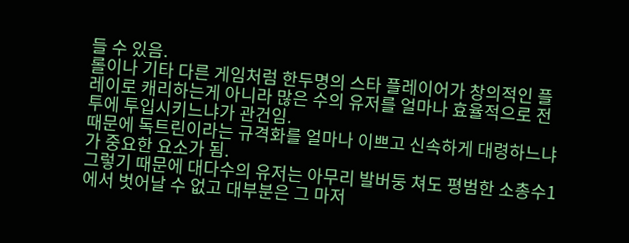들 수 있음.
롤이나 기타 다른 게임처럼 한두명의 스타 플레이어가 창의적인 플레이로 캐리하는게 아니라 많은 수의 유저를 얼마나 효율적으로 전투에 투입시키느냐가 관건임.
때문에 독트린이라는 규격화를 얼마나 이쁘고 신속하게 대령하느냐가 중요한 요소가 됨.
그렇기 때문에 대다수의 유저는 아무리 발버둥 쳐도 평범한 소총수1에서 벗어날 수 없고 대부분은 그 마저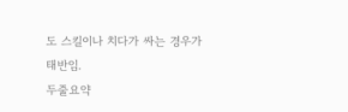도 스킬이나 치다가 싸는 경우가 태반임.
두줄요약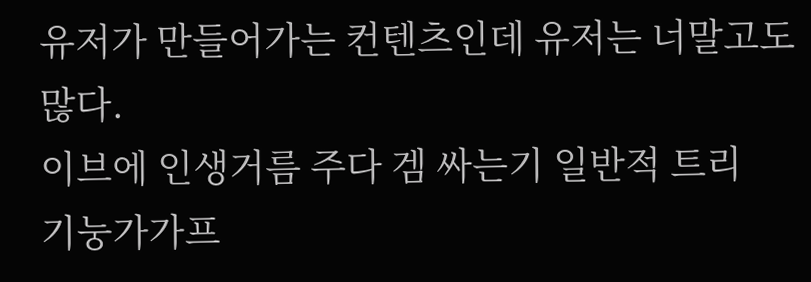유저가 만들어가는 컨텐츠인데 유저는 너말고도 많다.
이브에 인생거름 주다 겜 싸는기 일반적 트리
기눙가가프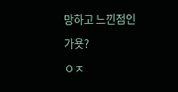망하고 느낀점인가욧?
ㅇㅈ